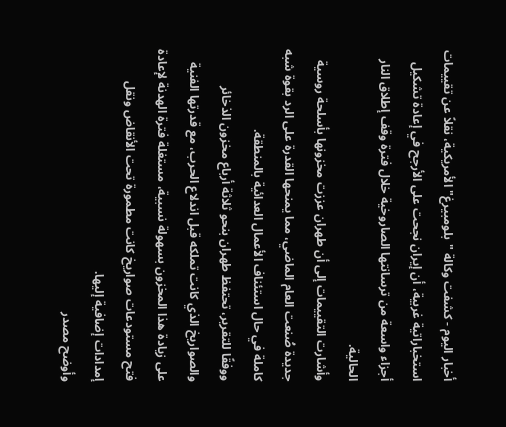أخبار اليوم - كشفت وكالة "بلومبيرغ" الأمريكية، نقلاً عن تقييمات استخباراتية غربية، أن إيران نجحت على الأرجح في إعادة تشكيل أجزاء واسعة من ترسانتها الصاروخية خلال فترة وقف إطلاق النار الحالية.
وأشارت التقييمات إلى أن طهران عززت مخزونها بأسلحة روسية جديدة صُنعت العام الماضي، مما يمنحها القدرة على الرد بقوة شبه كاملة في حال استئناف الأعمال العدائية بالمنطقة.
ووفقًا للتقرير، تحتفظ طهران بنحو ثلاثة أرباع مخزون الذخائر والصواريخ الذي كانت تملكه قبل اندلاع الحرب، مع قدرتها الفنية على زيادة هذا المخزون بسهولة نسبية، مستغلة فترة الهدنة لإعادة فتح مستودعات صواريخ كانت مطمورة تحت الأنقاض ونقل إمدادات إضافية إليها.
وأوضح مصدر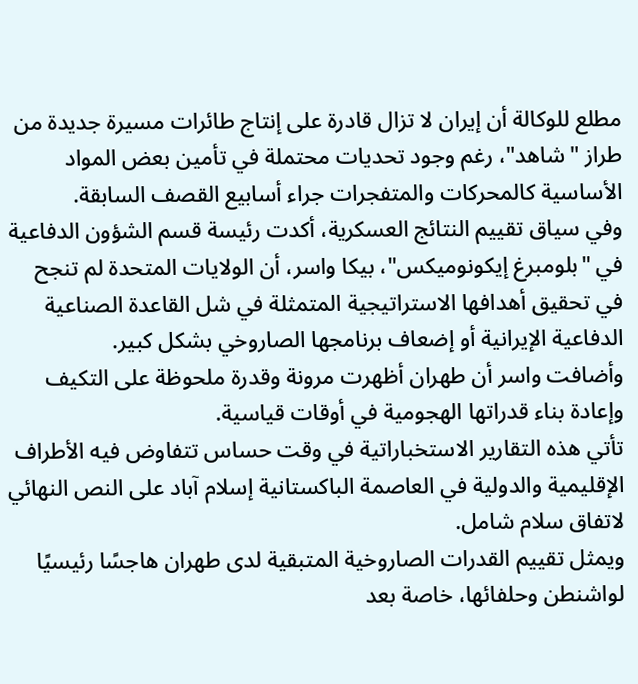مطلع للوكالة أن إيران لا تزال قادرة على إنتاج طائرات مسيرة جديدة من طراز "شاهد"، رغم وجود تحديات محتملة في تأمين بعض المواد الأساسية كالمحركات والمتفجرات جراء أسابيع القصف السابقة.
وفي سياق تقييم النتائج العسكرية، أكدت رئيسة قسم الشؤون الدفاعية في "بلومبرغ إيكونوميكس"، بيكا واسر، أن الولايات المتحدة لم تنجح في تحقيق أهدافها الاستراتيجية المتمثلة في شل القاعدة الصناعية الدفاعية الإيرانية أو إضعاف برنامجها الصاروخي بشكل كبير.
وأضافت واسر أن طهران أظهرت مرونة وقدرة ملحوظة على التكيف وإعادة بناء قدراتها الهجومية في أوقات قياسية.
تأتي هذه التقارير الاستخباراتية في وقت حساس تتفاوض فيه الأطراف الإقليمية والدولية في العاصمة الباكستانية إسلام آباد على النص النهائي لاتفاق سلام شامل.
ويمثل تقييم القدرات الصاروخية المتبقية لدى طهران هاجسًا رئيسيًا لواشنطن وحلفائها، خاصة بعد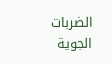الضربات الجوية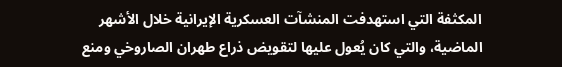المكثفة التي استهدفت المنشآت العسكرية الإيرانية خلال الأشهر الماضية، والتي كان يُعول عليها لتقويض ذراع طهران الصاروخي ومنع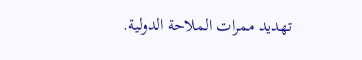تهديد ممرات الملاحة الدولية.